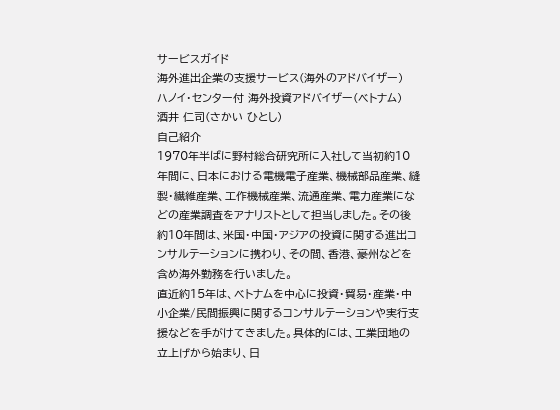サービスガイド
海外進出企業の支援サービス(海外のアドバイザー)
ハノイ・センター付 海外投資アドバイザー(ベトナム)
酒井 仁司(さかい ひとし)
自己紹介
1970年半ばに野村総合研究所に入社して当初約10年間に、日本における電機電子産業、機械部品産業、縫製・繊維産業、工作機械産業、流通産業、電力産業になどの産業調査をアナリストとして担当しました。その後約10年間は、米国・中国・アジアの投資に関する進出コンサルテーションに携わり、その間、香港、豪州などを含め海外勤務を行いました。
直近約15年は、ベトナムを中心に投資・貿易・産業・中小企業/民間振興に関するコンサルテーションや実行支援などを手がけてきました。具体的には、工業団地の立上げから始まり、日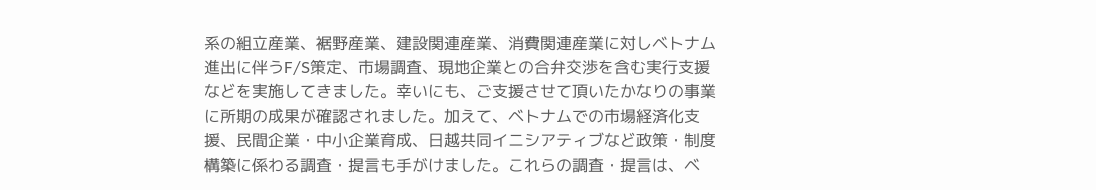系の組立産業、裾野産業、建設関連産業、消費関連産業に対しベトナム進出に伴うF/S策定、市場調査、現地企業との合弁交渉を含む実行支援などを実施してきました。幸いにも、ご支援させて頂いたかなりの事業に所期の成果が確認されました。加えて、ベトナムでの市場経済化支援、民間企業・中小企業育成、日越共同イニシアティブなど政策・制度構築に係わる調査・提言も手がけました。これらの調査・提言は、ベ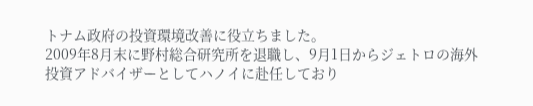トナム政府の投資環境改善に役立ちました。
2009年8月末に野村総合研究所を退職し、9月1日からジェトロの海外投資アドバイザーとしてハノイに赴任しており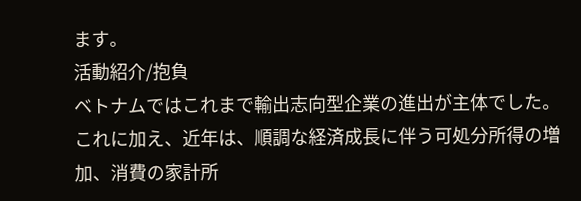ます。
活動紹介/抱負
ベトナムではこれまで輸出志向型企業の進出が主体でした。これに加え、近年は、順調な経済成長に伴う可処分所得の増加、消費の家計所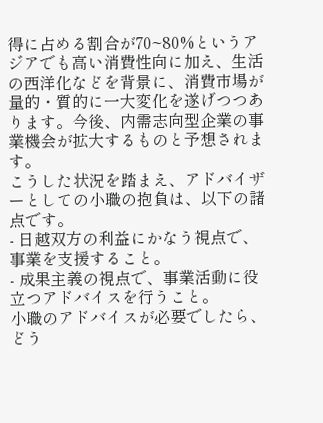得に占める割合が70~80%というアジアでも高い消費性向に加え、生活の西洋化などを背景に、消費市場が量的・質的に一大変化を遂げつつあります。今後、内需志向型企業の事業機会が拡大するものと予想されます。
こうした状況を踏まえ、アドバイザーとしての小職の抱負は、以下の諸点です。
- 日越双方の利益にかなう視点で、事業を支援すること。
- 成果主義の視点で、事業活動に役立つアドバイスを行うこと。
小職のアドバイスが必要でしたら、どう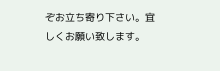ぞお立ち寄り下さい。宜しくお願い致します。